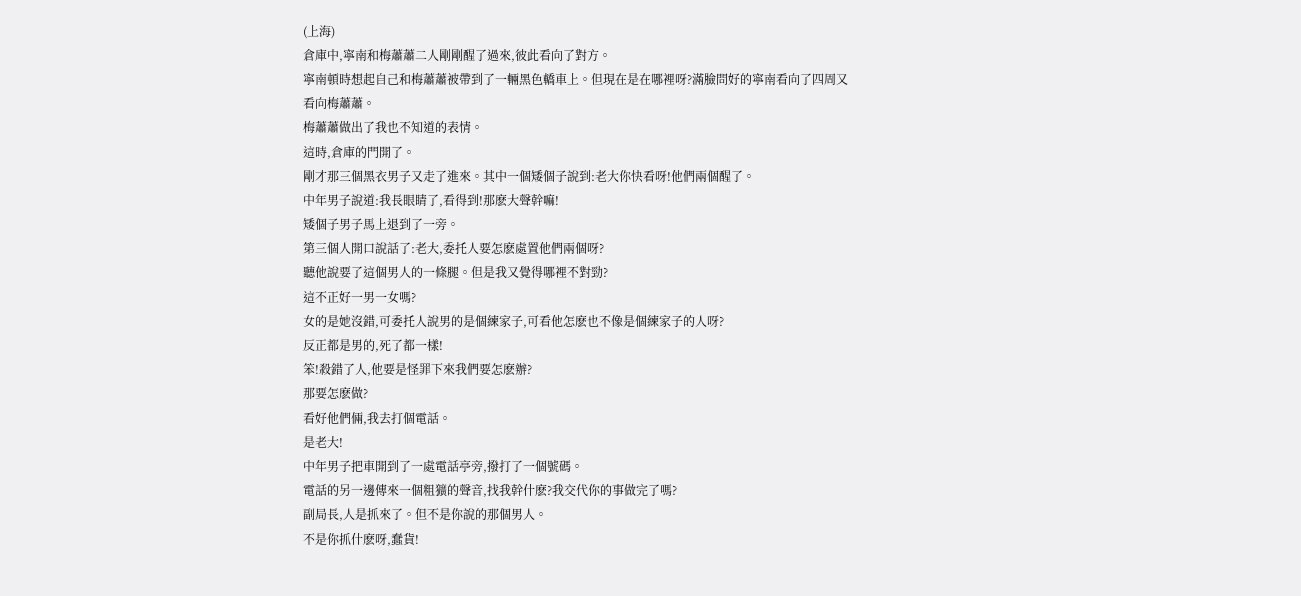(上海)
倉庫中,寧南和梅蕭蕭二人剛剛醒了過來,彼此看向了對方。
寧南頓時想起自己和梅蕭蕭被帶到了一輛黑色轎車上。但現在是在哪裡呀?滿臉問好的寧南看向了四周又看向梅蕭蕭。
梅蕭蕭做出了我也不知道的表情。
這時,倉庫的門開了。
剛才那三個黑衣男子又走了進來。其中一個矮個子說到:老大你快看呀!他們兩個醒了。
中年男子說道:我長眼睛了,看得到!那麽大聲幹嘛!
矮個子男子馬上退到了一旁。
第三個人開口說話了:老大,委托人要怎麽處置他們兩個呀?
聽他說要了這個男人的一條腿。但是我又覺得哪裡不對勁?
這不正好一男一女嗎?
女的是她沒錯,可委托人說男的是個練家子,可看他怎麽也不像是個練家子的人呀?
反正都是男的,死了都一樣!
笨!殺錯了人,他要是怪罪下來我們要怎麽辦?
那要怎麽做?
看好他們倆,我去打個電話。
是老大!
中年男子把車開到了一處電話亭旁,撥打了一個號碼。
電話的另一邊傳來一個粗獷的聲音,找我幹什麽?我交代你的事做完了嗎?
副局長,人是抓來了。但不是你說的那個男人。
不是你抓什麽呀,蠢貨!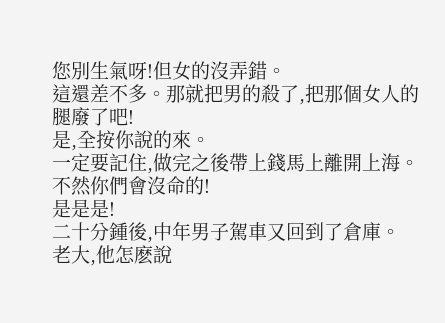您別生氣呀!但女的沒弄錯。
這還差不多。那就把男的殺了,把那個女人的腿廢了吧!
是,全按你說的來。
一定要記住,做完之後帶上錢馬上離開上海。不然你們會沒命的!
是是是!
二十分鍾後,中年男子駕車又回到了倉庫。
老大,他怎麽說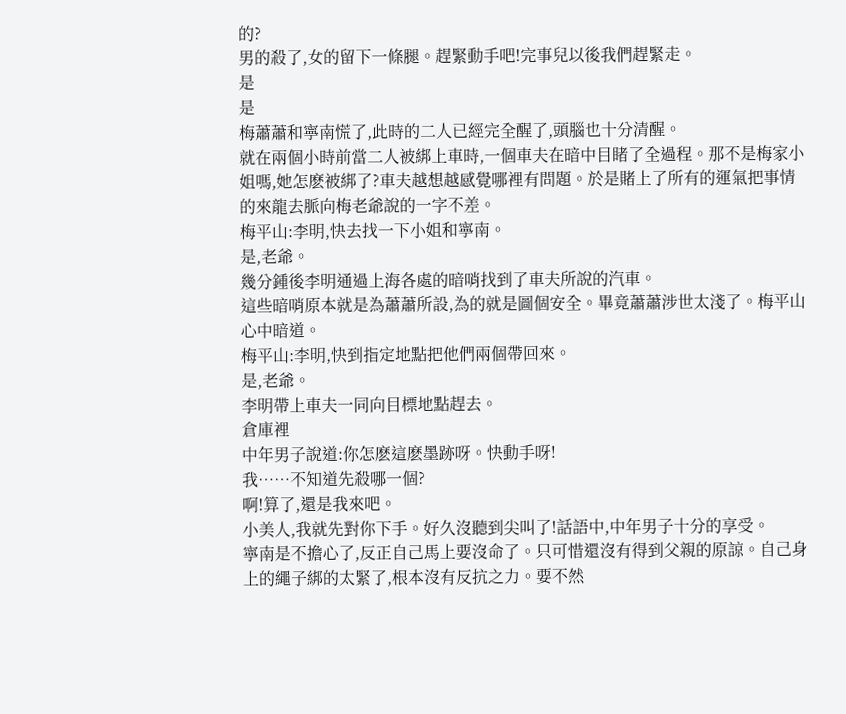的?
男的殺了,女的留下一條腿。趕緊動手吧!完事兒以後我們趕緊走。
是
是
梅蕭蕭和寧南慌了,此時的二人已經完全醒了,頭腦也十分清醒。
就在兩個小時前當二人被綁上車時,一個車夫在暗中目睹了全過程。那不是梅家小姐嗎,她怎麽被綁了?車夫越想越感覺哪裡有問題。於是賭上了所有的運氣把事情的來龍去脈向梅老爺說的一字不差。
梅平山:李明,快去找一下小姐和寧南。
是,老爺。
幾分鍾後李明通過上海各處的暗哨找到了車夫所說的汽車。
這些暗哨原本就是為蕭蕭所設,為的就是圖個安全。畢竟蕭蕭涉世太淺了。梅平山心中暗道。
梅平山:李明,快到指定地點把他們兩個帶回來。
是,老爺。
李明帶上車夫一同向目標地點趕去。
倉庫裡
中年男子說道:你怎麽這麽墨跡呀。快動手呀!
我……不知道先殺哪一個?
啊!算了,還是我來吧。
小美人,我就先對你下手。好久沒聽到尖叫了!話語中,中年男子十分的享受。
寧南是不擔心了,反正自己馬上要沒命了。只可惜還沒有得到父親的原諒。自己身上的繩子綁的太緊了,根本沒有反抗之力。要不然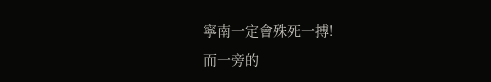寧南一定會殊死一搏!
而一旁的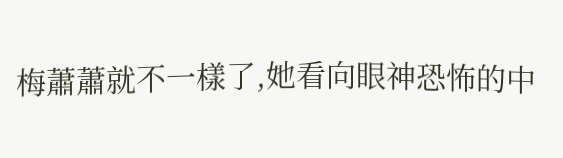梅蕭蕭就不一樣了,她看向眼神恐怖的中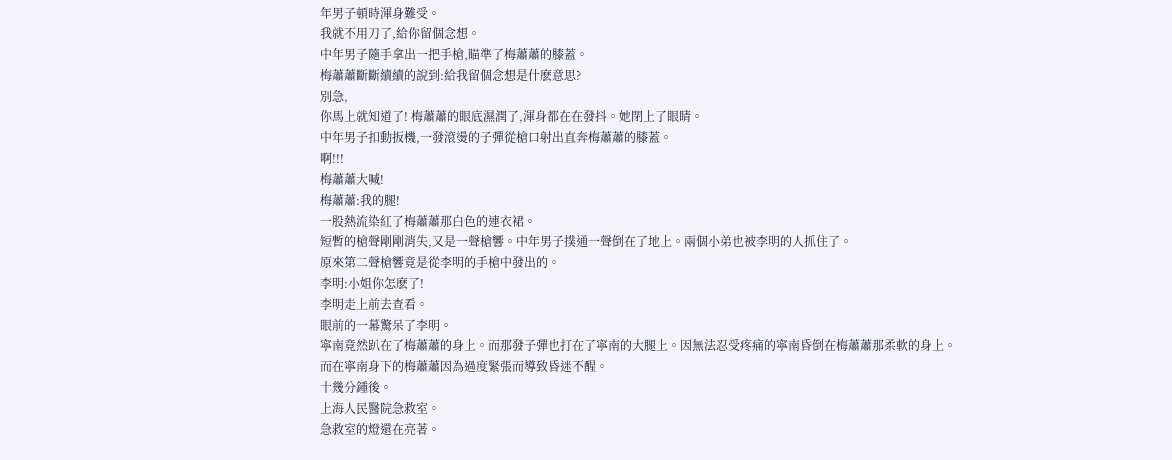年男子頓時渾身難受。
我就不用刀了,給你留個念想。
中年男子隨手拿出一把手槍,瞄準了梅蕭蕭的膝蓋。
梅蕭蕭斷斷續續的說到:給我留個念想是什麽意思?
別急,
你馬上就知道了! 梅蕭蕭的眼底濕潤了,渾身都在在發抖。她閉上了眼睛。
中年男子扣動扳機,一發滾燙的子彈從槍口射出直奔梅蕭蕭的膝蓋。
啊!!!
梅蕭蕭大喊!
梅蕭蕭:我的腿!
一股熱流染紅了梅蕭蕭那白色的連衣裙。
短暫的槍聲剛剛消失,又是一聲槍響。中年男子撲通一聲倒在了地上。兩個小弟也被李明的人抓住了。
原來第二聲槍響竟是從李明的手槍中發出的。
李明:小姐你怎麽了!
李明走上前去查看。
眼前的一幕驚呆了李明。
寧南竟然趴在了梅蕭蕭的身上。而那發子彈也打在了寧南的大腿上。因無法忍受疼痛的寧南昏倒在梅蕭蕭那柔軟的身上。
而在寧南身下的梅蕭蕭因為過度緊張而導致昏迷不醒。
十幾分鍾後。
上海人民醫院急救室。
急救室的燈還在亮著。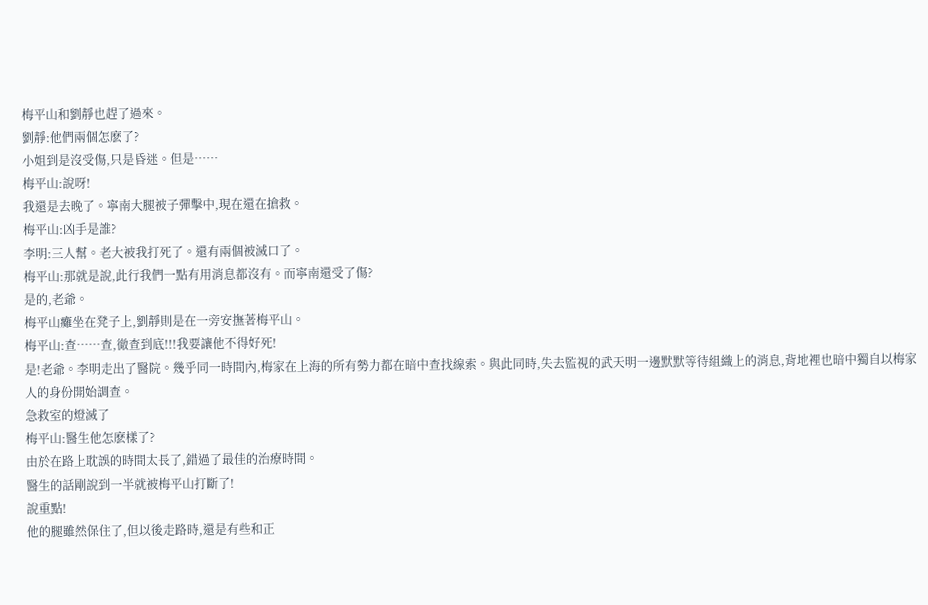梅平山和劉靜也趕了過來。
劉靜:他們兩個怎麽了?
小姐到是沒受傷,只是昏迷。但是……
梅平山:說呀!
我還是去晚了。寧南大腿被子彈擊中,現在還在搶救。
梅平山:凶手是誰?
李明:三人幫。老大被我打死了。還有兩個被滅口了。
梅平山:那就是說,此行我們一點有用消息都沒有。而寧南還受了傷?
是的,老爺。
梅平山癱坐在凳子上,劉靜則是在一旁安撫著梅平山。
梅平山:查……查,徹查到底!!!我要讓他不得好死!
是!老爺。李明走出了醫院。幾乎同一時間內,梅家在上海的所有勢力都在暗中查找線索。與此同時,失去監視的武天明一邊默默等待組織上的消息,背地裡也暗中獨自以梅家人的身份開始調查。
急救室的燈滅了
梅平山:醫生他怎麽樣了?
由於在路上耽誤的時間太長了,錯過了最佳的治療時間。
醫生的話剛說到一半就被梅平山打斷了!
說重點!
他的腿雖然保住了,但以後走路時,還是有些和正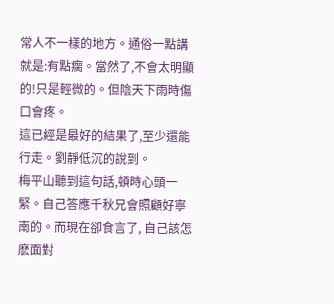常人不一樣的地方。通俗一點講就是:有點瘸。當然了,不會太明顯的!只是輕微的。但陰天下雨時傷口會疼。
這已經是最好的結果了,至少還能行走。劉靜低沉的說到。
梅平山聽到這句話,頓時心頭一緊。自己答應千秋兄會照顧好寧南的。而現在卻食言了, 自己該怎麽面對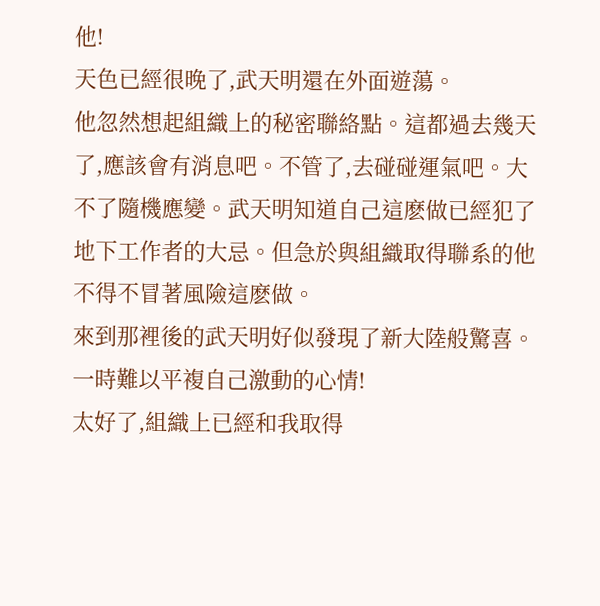他!
天色已經很晚了,武天明還在外面遊蕩。
他忽然想起組織上的秘密聯絡點。這都過去幾天了,應該會有消息吧。不管了,去碰碰運氣吧。大不了隨機應變。武天明知道自己這麽做已經犯了地下工作者的大忌。但急於與組織取得聯系的他不得不冒著風險這麽做。
來到那裡後的武天明好似發現了新大陸般驚喜。
一時難以平複自己激動的心情!
太好了,組織上已經和我取得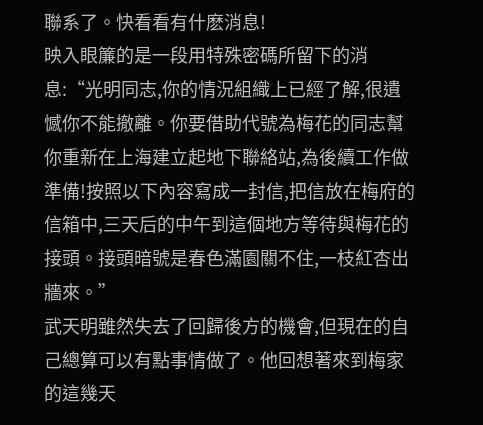聯系了。快看看有什麽消息!
映入眼簾的是一段用特殊密碼所留下的消息:“光明同志,你的情況組織上已經了解,很遺憾你不能撤離。你要借助代號為梅花的同志幫你重新在上海建立起地下聯絡站,為後續工作做準備!按照以下內容寫成一封信,把信放在梅府的信箱中,三天后的中午到這個地方等待與梅花的接頭。接頭暗號是春色滿園關不住,一枝紅杏出牆來。”
武天明雖然失去了回歸後方的機會,但現在的自己總算可以有點事情做了。他回想著來到梅家的這幾天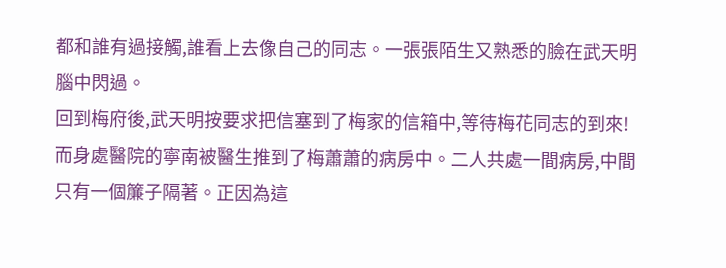都和誰有過接觸,誰看上去像自己的同志。一張張陌生又熟悉的臉在武天明腦中閃過。
回到梅府後,武天明按要求把信塞到了梅家的信箱中,等待梅花同志的到來!
而身處醫院的寧南被醫生推到了梅蕭蕭的病房中。二人共處一間病房,中間只有一個簾子隔著。正因為這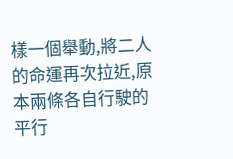樣一個舉動,將二人的命運再次拉近,原本兩條各自行駛的平行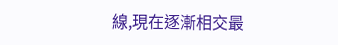線,現在逐漸相交最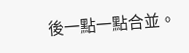後一點一點合並。